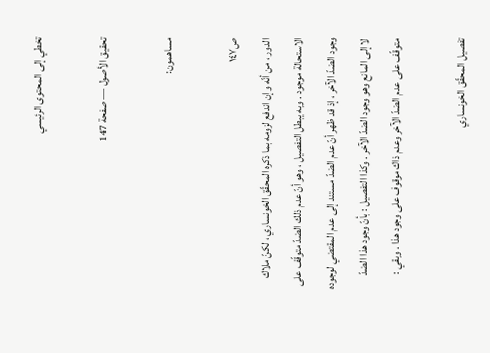تخطي إلى المحتوى الرئيسي

تحقيق الأصول — صفحة 147

مساهمون:

ص١٤٧
الدور ، من أنّه وإن اندفع لزومه بما ذكره المحقّق الخونساري ، لكنّ ملاك الاستحالة موجود . وبه يبطل التفصيل ، وهو أنّ عدم ذلك الضدّ متوقّف على وجود الضدّ الآخر ، إذ قد ظهر أنّ عدم الضدّ مستند إلى عدم المقتضي لوجوده لا إلى المانع وهو وجود الضدّ الآخر . وكذا التفصيل : بأنّ وجود هذا الضدّ متوقّف على عدم الضدّ الآخر وعدم ذاك موقوف على وجود هذا . وبقي :

تفصيل المحقّق الخونساري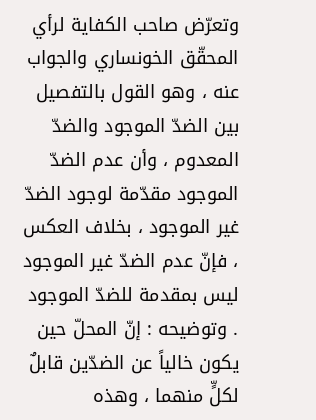وتعرّض صاحب الكفاية لرأي المحقّق الخونساري والجواب عنه ، وهو القول بالتفصيل بين الضدّ الموجود والضدّ المعدوم ، وأن عدم الضدّ الموجود مقدّمة لوجود الضدّ غير الموجود ، بخلاف العكس ، فإنّ عدم الضدّ غير الموجود ليس بمقدمة للضدّ الموجود . وتوضيحه : إنّ المحلّ حين يكون خالياً عن الضدّين قابلٌ لكلٍّ منهما ، وهذه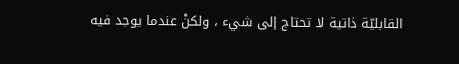القابليّة ذاتية لا تحتاج إلى شيء ، ولكنْ عندما يوجد فيه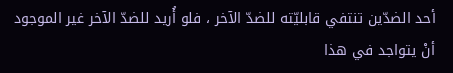أحد الضدّين تنتفي قابليّته للضدّ الآخر ، فلو أُريد للضدّ الآخر غير الموجود أنْ يتواجد في هذا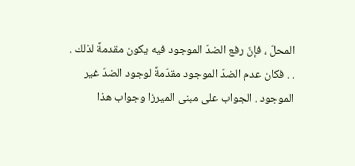المحلّ ، فإنّ رفع الضدّ الموجود فيه يكون مقدمةً لذلك . . . فكان عدم الضدّ الموجود مقدّمةً لوجود الضدّ غير الموجود . الجواب على مبنى الميرزا وجواب هذا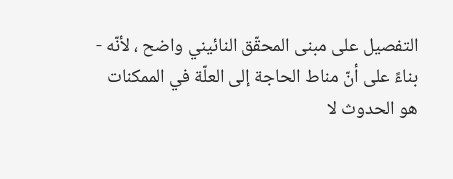التفصيل على مبنى المحقّق النائيني واضح ، لأنّه - بناءً على أنّ مناط الحاجة إلى العلّة في الممكنات هو الحدوث لا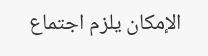الإمكان يلزم اجتماع